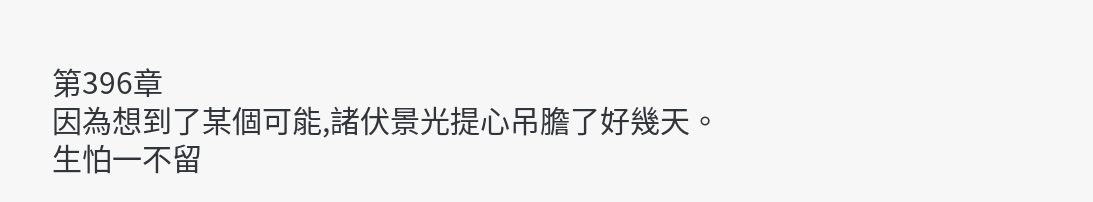第396章
因為想到了某個可能,諸伏景光提心吊膽了好幾天。
生怕一不留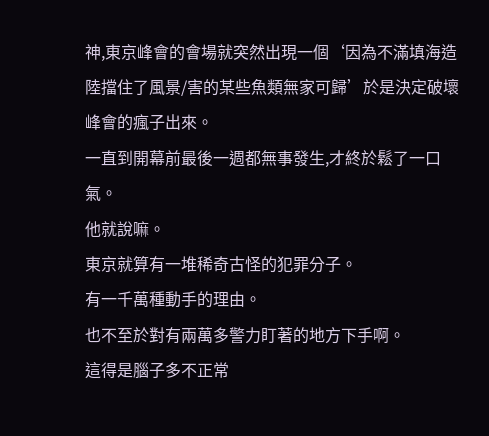神,東京峰會的會場就突然出現一個‘因為不滿填海造陸擋住了風景/害的某些魚類無家可歸’於是決定破壞峰會的瘋子出來。
一直到開幕前最後一週都無事發生,才終於鬆了一口氣。
他就說嘛。
東京就算有一堆稀奇古怪的犯罪分子。
有一千萬種動手的理由。
也不至於對有兩萬多警力盯著的地方下手啊。
這得是腦子多不正常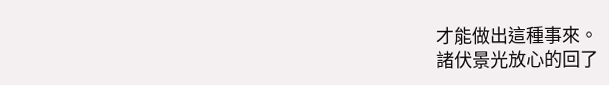才能做出這種事來。
諸伏景光放心的回了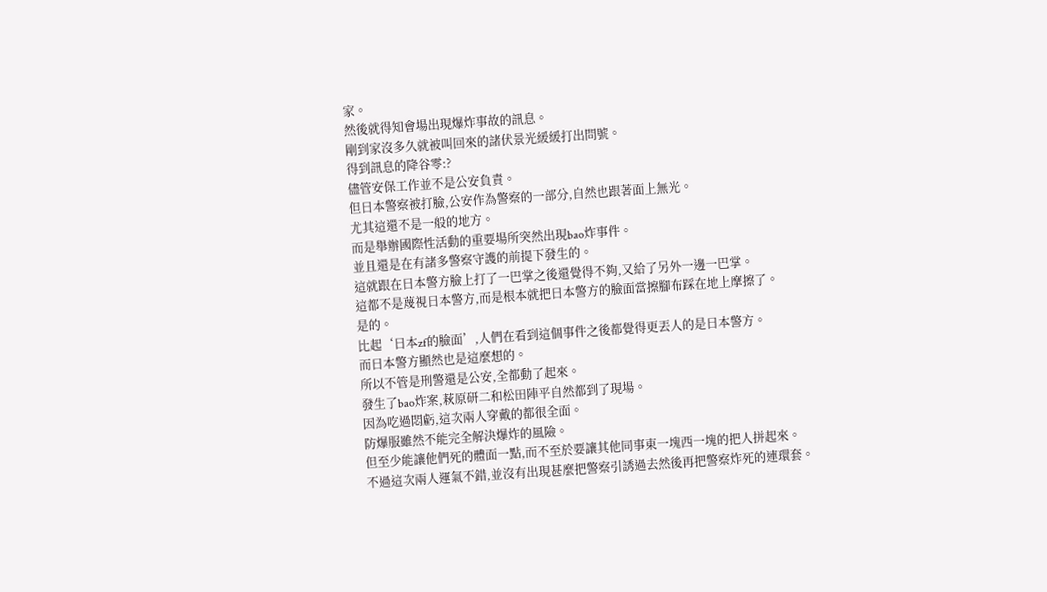家。
然後就得知會場出現爆炸事故的訊息。
剛到家沒多久就被叫回來的諸伏景光緩緩打出問號。
得到訊息的降谷零:?
儘管安保工作並不是公安負責。
但日本警察被打臉,公安作為警察的一部分,自然也跟著面上無光。
尤其這還不是一般的地方。
而是舉辦國際性活動的重要場所突然出現bao炸事件。
並且還是在有諸多警察守護的前提下發生的。
這就跟在日本警方臉上打了一巴掌之後還覺得不夠,又給了另外一邊一巴掌。
這都不是蔑視日本警方,而是根本就把日本警方的臉面當擦腳布踩在地上摩擦了。
是的。
比起‘日本zf的臉面’,人們在看到這個事件之後都覺得更丟人的是日本警方。
而日本警方顯然也是這麼想的。
所以不管是刑警還是公安,全都動了起來。
發生了bao炸案,萩原研二和松田陣平自然都到了現場。
因為吃過悶虧,這次兩人穿戴的都很全面。
防爆服雖然不能完全解決爆炸的風險。
但至少能讓他們死的體面一點,而不至於要讓其他同事東一塊西一塊的把人拼起來。
不過這次兩人運氣不錯,並沒有出現甚麼把警察引誘過去然後再把警察炸死的連環套。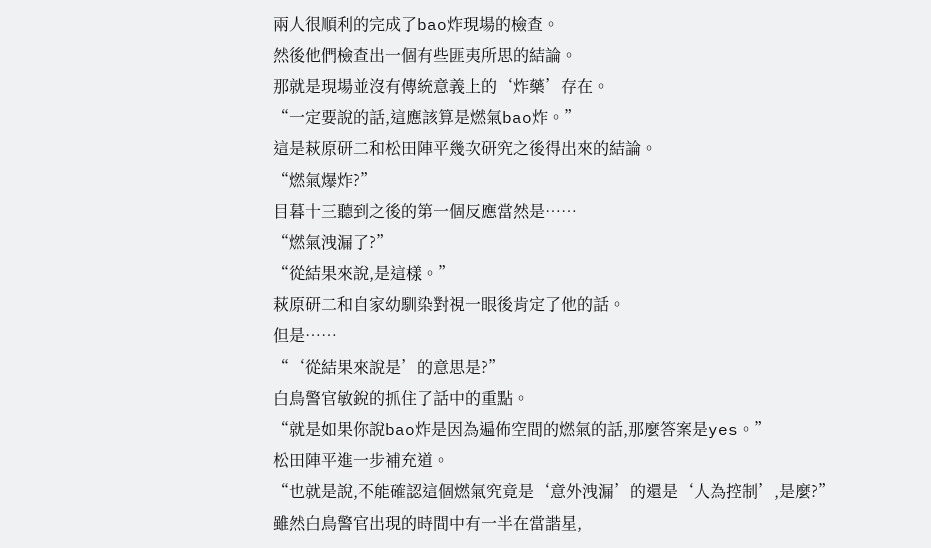兩人很順利的完成了bao炸現場的檢查。
然後他們檢查出一個有些匪夷所思的結論。
那就是現場並沒有傳統意義上的‘炸藥’存在。
“一定要說的話,這應該算是燃氣bao炸。”
這是萩原研二和松田陣平幾次研究之後得出來的結論。
“燃氣爆炸?”
目暮十三聽到之後的第一個反應當然是……
“燃氣洩漏了?”
“從結果來說,是這樣。”
萩原研二和自家幼馴染對視一眼後肯定了他的話。
但是……
“‘從結果來說是’的意思是?”
白鳥警官敏銳的抓住了話中的重點。
“就是如果你說bao炸是因為遍佈空間的燃氣的話,那麼答案是yes。”
松田陣平進一步補充道。
“也就是說,不能確認這個燃氣究竟是‘意外洩漏’的還是‘人為控制’,是麼?”
雖然白鳥警官出現的時間中有一半在當諧星,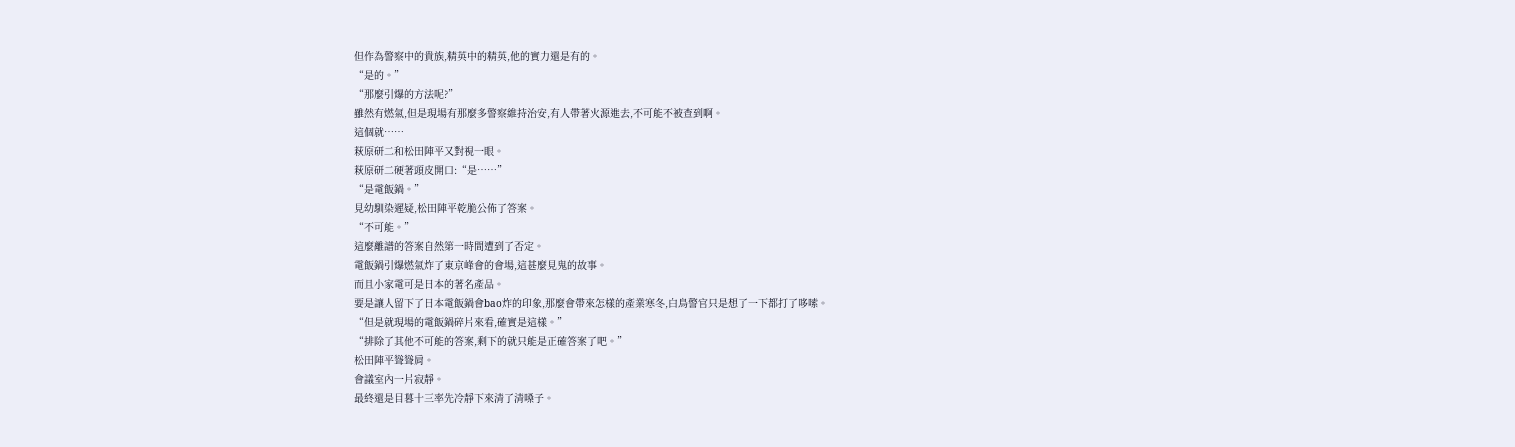但作為警察中的貴族,精英中的精英,他的實力還是有的。
“是的。”
“那麼引爆的方法呢?”
雖然有燃氣,但是現場有那麼多警察維持治安,有人帶著火源進去,不可能不被查到啊。
這個就……
萩原研二和松田陣平又對視一眼。
萩原研二硬著頭皮開口:“是……”
“是電飯鍋。”
見幼馴染遲疑,松田陣平乾脆公佈了答案。
“不可能。”
這麼離譜的答案自然第一時間遭到了否定。
電飯鍋引爆燃氣炸了東京峰會的會場,這甚麼見鬼的故事。
而且小家電可是日本的著名產品。
要是讓人留下了日本電飯鍋會bao炸的印象,那麼會帶來怎樣的產業寒冬,白鳥警官只是想了一下都打了哆嗦。
“但是就現場的電飯鍋碎片來看,確實是這樣。”
“排除了其他不可能的答案,剩下的就只能是正確答案了吧。”
松田陣平聳聳肩。
會議室內一片寂靜。
最終還是目暮十三率先冷靜下來清了清嗓子。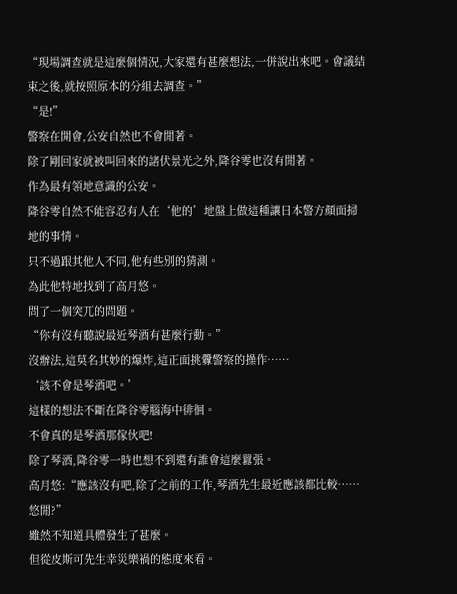“現場調查就是這麼個情況,大家還有甚麼想法,一併說出來吧。會議結束之後,就按照原本的分組去調查。”
“是!”
警察在開會,公安自然也不會閒著。
除了剛回家就被叫回來的諸伏景光之外,降谷零也沒有閒著。
作為最有領地意識的公安。
降谷零自然不能容忍有人在‘他的’地盤上做這種讓日本警方顏面掃地的事情。
只不過跟其他人不同,他有些別的猜測。
為此他特地找到了高月悠。
問了一個突兀的問題。
“你有沒有聽說最近琴酒有甚麼行動。”
沒辦法,這莫名其妙的爆炸,這正面挑釁警察的操作……
‘該不會是琴酒吧。’
這樣的想法不斷在降谷零腦海中徘徊。
不會真的是琴酒那傢伙吧!
除了琴酒,降谷零一時也想不到還有誰會這麼囂張。
高月悠:“應該沒有吧,除了之前的工作,琴酒先生最近應該都比較……悠閒?”
雖然不知道具體發生了甚麼。
但從皮斯可先生幸災樂禍的態度來看。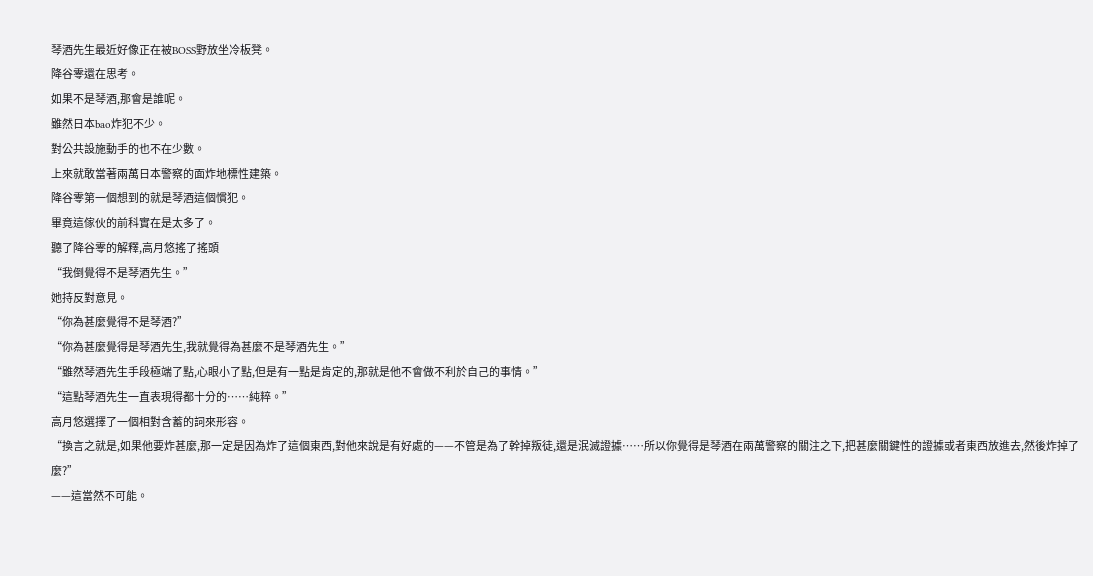琴酒先生最近好像正在被BOSS野放坐冷板凳。
降谷零還在思考。
如果不是琴酒,那會是誰呢。
雖然日本bao炸犯不少。
對公共設施動手的也不在少數。
上來就敢當著兩萬日本警察的面炸地標性建築。
降谷零第一個想到的就是琴酒這個慣犯。
畢竟這傢伙的前科實在是太多了。
聽了降谷零的解釋,高月悠搖了搖頭
“我倒覺得不是琴酒先生。”
她持反對意見。
“你為甚麼覺得不是琴酒?”
“你為甚麼覺得是琴酒先生,我就覺得為甚麼不是琴酒先生。”
“雖然琴酒先生手段極端了點,心眼小了點,但是有一點是肯定的,那就是他不會做不利於自己的事情。”
“這點琴酒先生一直表現得都十分的……純粹。”
高月悠選擇了一個相對含蓄的詞來形容。
“換言之就是,如果他要炸甚麼,那一定是因為炸了這個東西,對他來說是有好處的——不管是為了幹掉叛徒,還是泯滅證據……所以你覺得是琴酒在兩萬警察的關注之下,把甚麼關鍵性的證據或者東西放進去,然後炸掉了麼?”
——這當然不可能。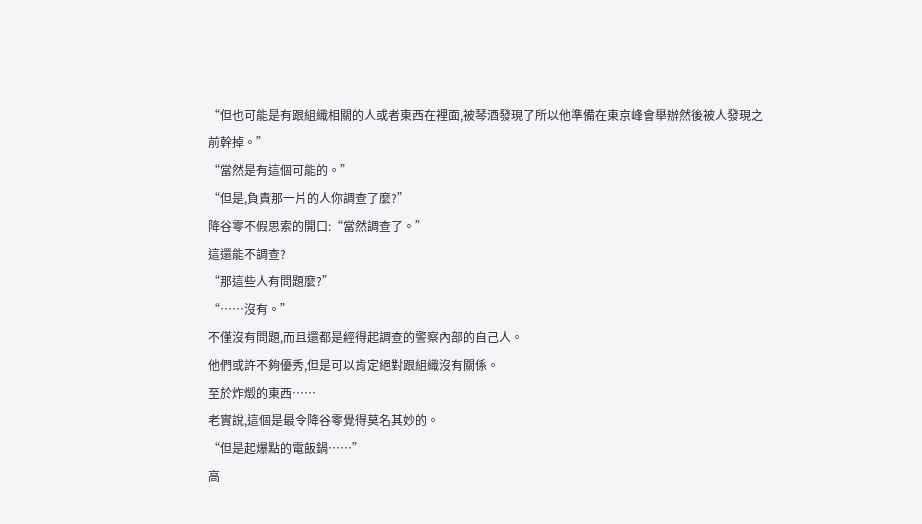“但也可能是有跟組織相關的人或者東西在裡面,被琴酒發現了所以他準備在東京峰會舉辦然後被人發現之前幹掉。”
“當然是有這個可能的。”
“但是,負責那一片的人你調查了麼?”
降谷零不假思索的開口:“當然調查了。”
這還能不調查?
“那這些人有問題麼?”
“……沒有。”
不僅沒有問題,而且還都是經得起調查的警察內部的自己人。
他們或許不夠優秀,但是可以肯定絕對跟組織沒有關係。
至於炸燬的東西……
老實說,這個是最令降谷零覺得莫名其妙的。
“但是起爆點的電飯鍋……”
高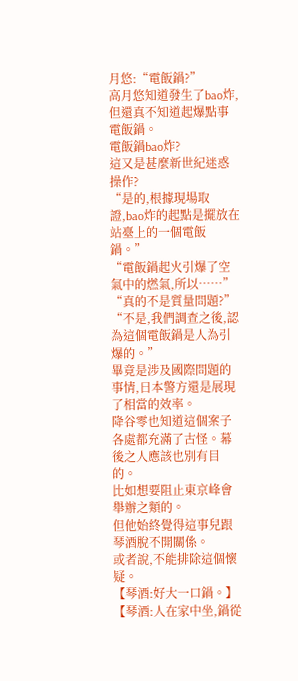月悠:“電飯鍋?”
高月悠知道發生了bao炸,但還真不知道起爆點事電飯鍋。
電飯鍋bao炸?
這又是甚麼新世紀迷惑操作?
“是的,根據現場取證,bao炸的起點是擺放在站臺上的一個電飯鍋。”
“電飯鍋起火引爆了空氣中的燃氣,所以……”
“真的不是質量問題?”
“不是,我們調查之後,認為這個電飯鍋是人為引爆的。”
畢竟是涉及國際問題的事情,日本警方還是展現了相當的效率。
降谷零也知道這個案子各處都充滿了古怪。幕後之人應該也別有目的。
比如想要阻止東京峰會舉辦之類的。
但他始終覺得這事兒跟琴酒脫不開關係。
或者說,不能排除這個懷疑。
【琴酒:好大一口鍋。】
【琴酒:人在家中坐,鍋從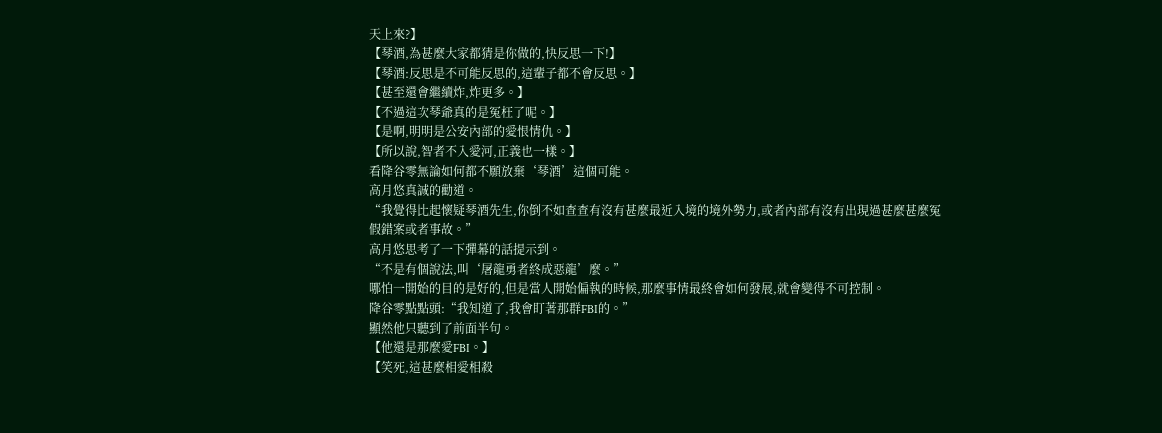天上來?】
【琴酒,為甚麼大家都猜是你做的,快反思一下!】
【琴酒:反思是不可能反思的,這輩子都不會反思。】
【甚至還會繼續炸,炸更多。】
【不過這次琴爺真的是冤枉了呢。】
【是啊,明明是公安內部的愛恨情仇。】
【所以說,智者不入愛河,正義也一樣。】
看降谷零無論如何都不願放棄‘琴酒’這個可能。
高月悠真誠的勸道。
“我覺得比起懷疑琴酒先生,你倒不如查查有沒有甚麼最近入境的境外勢力,或者內部有沒有出現過甚麼甚麼冤假錯案或者事故。”
高月悠思考了一下彈幕的話提示到。
“不是有個說法,叫‘屠龍勇者終成惡龍’麼。”
哪怕一開始的目的是好的,但是當人開始偏執的時候,那麼事情最終會如何發展,就會變得不可控制。
降谷零點點頭:“我知道了,我會盯著那群FBI的。”
顯然他只聽到了前面半句。
【他還是那麼愛FBI。】
【笑死,這甚麼相愛相殺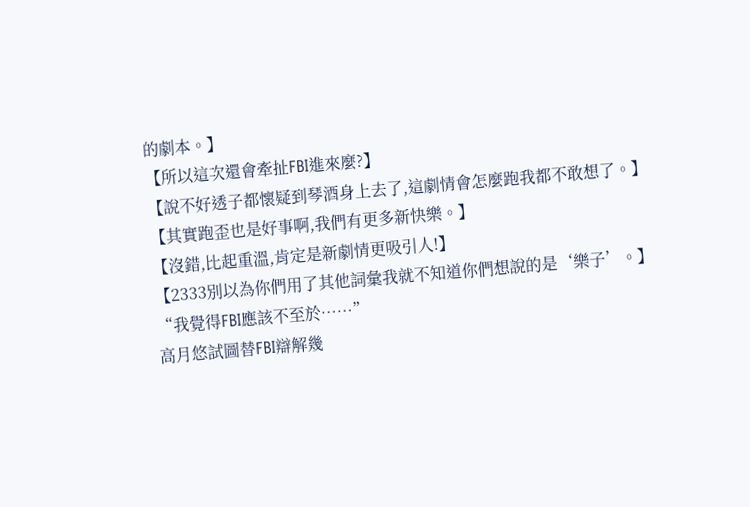的劇本。】
【所以這次還會牽扯FBI進來麼?】
【說不好透子都懷疑到琴酒身上去了,這劇情會怎麼跑我都不敢想了。】
【其實跑歪也是好事啊,我們有更多新快樂。】
【沒錯,比起重溫,肯定是新劇情更吸引人!】
【2333別以為你們用了其他詞彙我就不知道你們想說的是‘樂子’。】
“我覺得FBI應該不至於……”
高月悠試圖替FBI辯解幾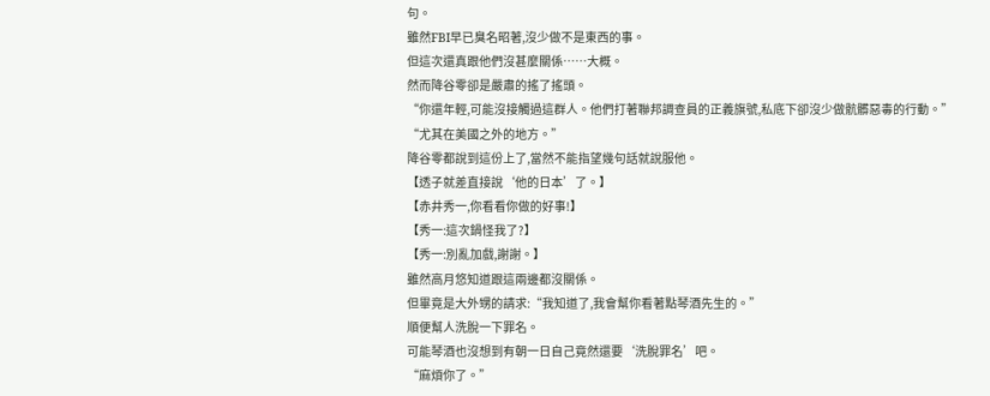句。
雖然FBI早已臭名昭著,沒少做不是東西的事。
但這次還真跟他們沒甚麼關係……大概。
然而降谷零卻是嚴肅的搖了搖頭。
“你還年輕,可能沒接觸過這群人。他們打著聯邦調查員的正義旗號,私底下卻沒少做骯髒惡毒的行動。”
“尤其在美國之外的地方。”
降谷零都說到這份上了,當然不能指望幾句話就說服他。
【透子就差直接說‘他的日本’了。】
【赤井秀一,你看看你做的好事!】
【秀一:這次鍋怪我了?】
【秀一:別亂加戲,謝謝。】
雖然高月悠知道跟這兩邊都沒關係。
但畢竟是大外甥的請求:“我知道了,我會幫你看著點琴酒先生的。”
順便幫人洗脫一下罪名。
可能琴酒也沒想到有朝一日自己竟然還要‘洗脫罪名’吧。
“麻煩你了。”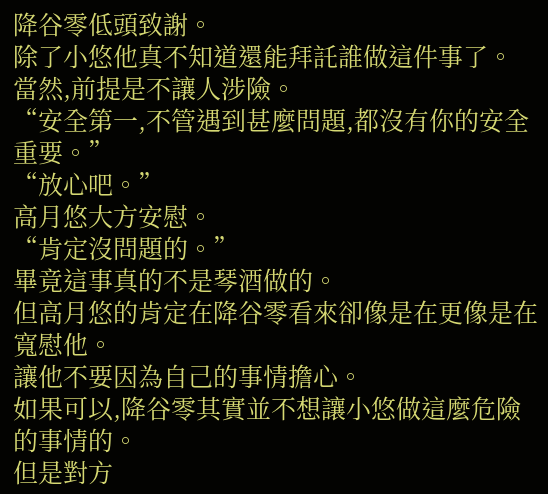降谷零低頭致謝。
除了小悠他真不知道還能拜託誰做這件事了。
當然,前提是不讓人涉險。
“安全第一,不管遇到甚麼問題,都沒有你的安全重要。”
“放心吧。”
高月悠大方安慰。
“肯定沒問題的。”
畢竟這事真的不是琴酒做的。
但高月悠的肯定在降谷零看來卻像是在更像是在寬慰他。
讓他不要因為自己的事情擔心。
如果可以,降谷零其實並不想讓小悠做這麼危險的事情的。
但是對方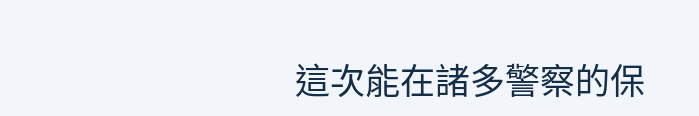這次能在諸多警察的保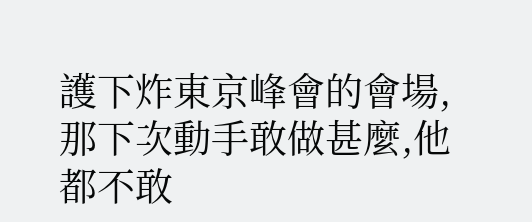護下炸東京峰會的會場,那下次動手敢做甚麼,他都不敢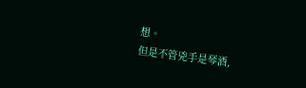想。
但是不管兇手是琴酒,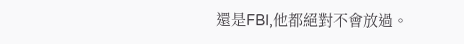還是FBI,他都絕對不會放過。